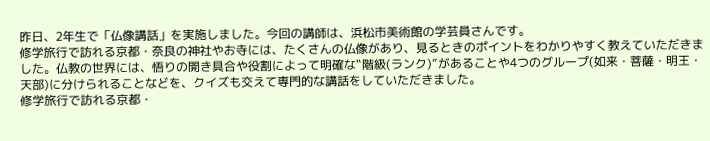昨日、2年生で「仏像講話」を実施しました。今回の講師は、浜松市美術館の学芸員さんです。
修学旅行で訪れる京都・奈良の神社やお寺には、たくさんの仏像があり、見るときのポイントをわかりやすく教えていただきました。仏教の世界には、悟りの開き具合や役割によって明確な‟階級(ランク)”があることや4つのグループ(如来・菩薩・明王・天部)に分けられることなどを、クイズも交えて専門的な講話をしていただきました。
修学旅行で訪れる京都・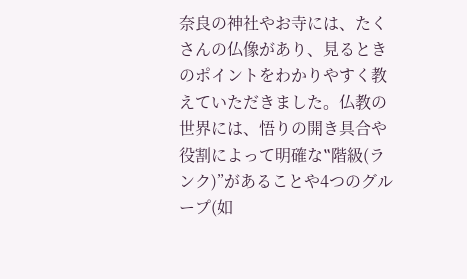奈良の神社やお寺には、たくさんの仏像があり、見るときのポイントをわかりやすく教えていただきました。仏教の世界には、悟りの開き具合や役割によって明確な‟階級(ランク)”があることや4つのグループ(如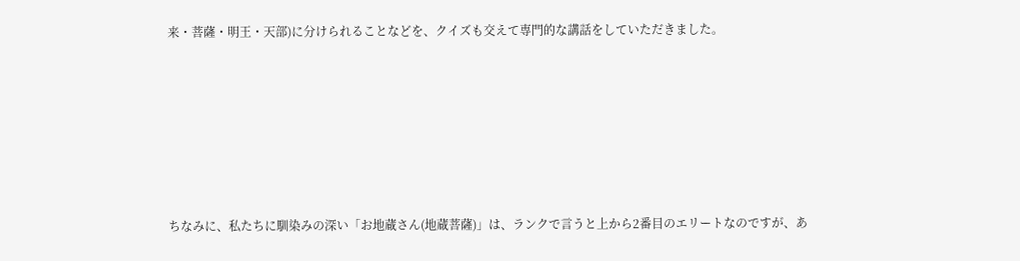来・菩薩・明王・天部)に分けられることなどを、クイズも交えて専門的な講話をしていただきました。






ちなみに、私たちに馴染みの深い「お地蔵さん(地蔵菩薩)」は、ランクで言うと上から2番目のエリートなのですが、あ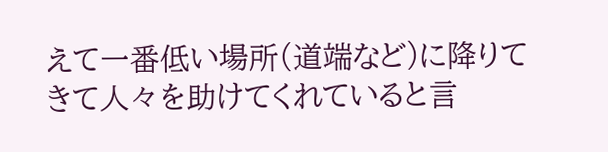えて一番低い場所(道端など)に降りてきて人々を助けてくれていると言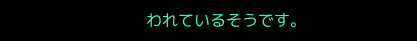われているそうです。